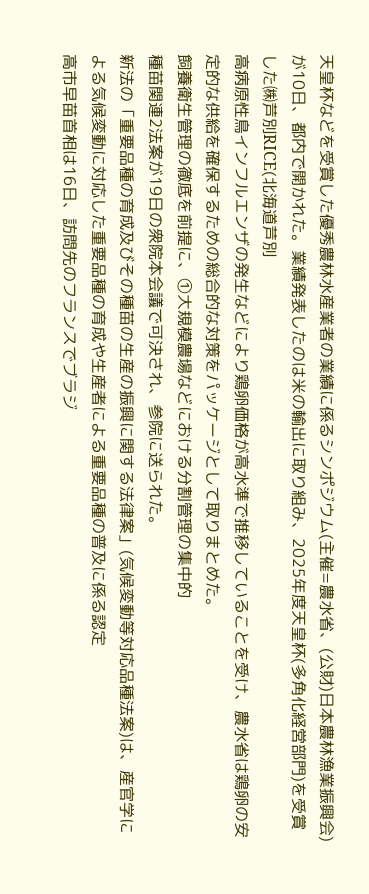天皇杯などを受賞した優秀農林水産業者の業績に係るシンポジウム(主催=農水省、(公財)日本農林漁業振興会)が10日、都内で開かれた。業績発表したのは米の輸出に取り組み、2025年度天皇杯(多角化経営部門)を受賞した㈱芦別RICE(北海道芦別
高病原性鳥インフルエンザの発生などにより鶏卵価格が高水準で推移していることを受け、農水省は鶏卵の安定的な供給を確保するための総合的な対策をパッケージとして取りまとめた。
飼養衛生管理の徹底を前提に、①大規模農場などにおける分割管理の集中的
種苗関連2法案が19日の衆院本会議で可決され、参院に送られた。
新法の「重要品種の育成及びその種苗の生産の振興に関する法律案」(気候変動等対応品種法案)は、産官学による気候変動に対応した重要品種の育成や生産者による重要品種の普及に係る認定
高市早苗首相は16日、訪問先のフランスでブラジ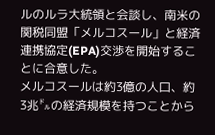ルのルラ大統領と会談し、南米の関税同盟「メルコスール」と経済連携協定(EPA)交渉を開始することに合意した。
メルコスールは約3億の人口、約3兆㌦の経済規模を持つことから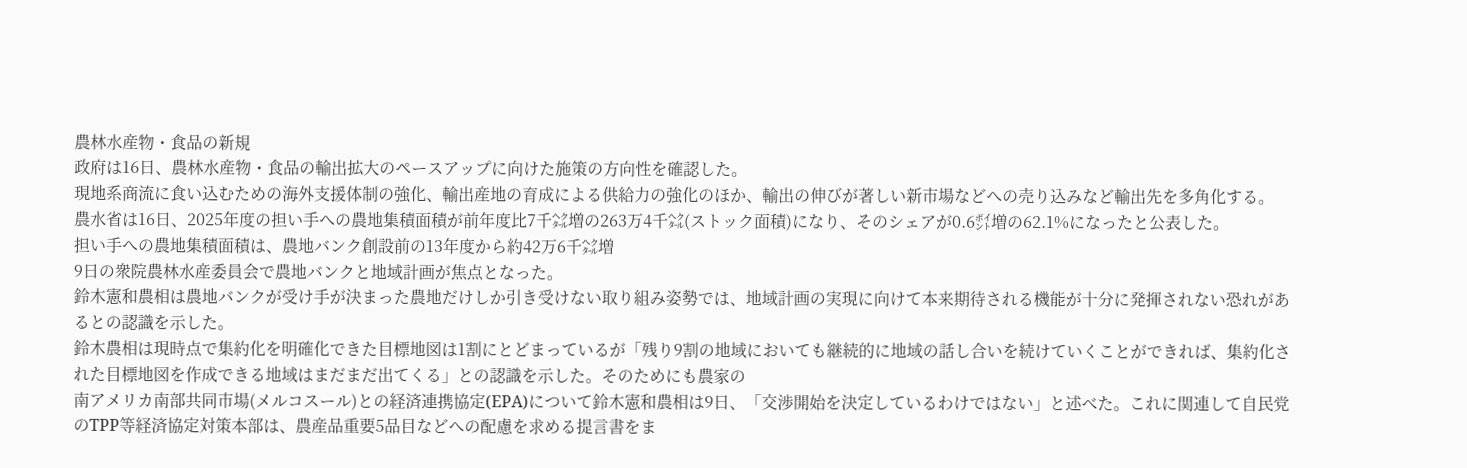農林水産物・食品の新規
政府は16日、農林水産物・食品の輸出拡大のペースアップに向けた施策の方向性を確認した。
現地系商流に食い込むための海外支援体制の強化、輸出産地の育成による供給力の強化のほか、輸出の伸びが著しい新市場などへの売り込みなど輸出先を多角化する。
農水省は16日、2025年度の担い手への農地集積面積が前年度比7千㌶増の263万4千㌶(ストック面積)になり、そのシェアが0.6㌽増の62.1%になったと公表した。
担い手への農地集積面積は、農地バンク創設前の13年度から約42万6千㌶増
9日の衆院農林水産委員会で農地バンクと地域計画が焦点となった。
鈴木憲和農相は農地バンクが受け手が決まった農地だけしか引き受けない取り組み姿勢では、地域計画の実現に向けて本来期待される機能が十分に発揮されない恐れがあるとの認識を示した。
鈴木農相は現時点で集約化を明確化できた目標地図は1割にとどまっているが「残り9割の地域においても継続的に地域の話し合いを続けていくことができれば、集約化された目標地図を作成できる地域はまだまだ出てくる」との認識を示した。そのためにも農家の
南アメリカ南部共同市場(メルコスール)との経済連携協定(EPA)について鈴木憲和農相は9日、「交渉開始を決定しているわけではない」と述べた。これに関連して自民党のTPP等経済協定対策本部は、農産品重要5品目などへの配慮を求める提言書をま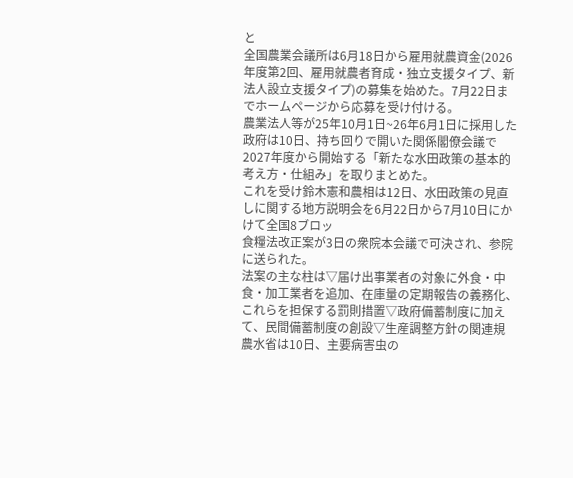と
全国農業会議所は6月18日から雇用就農資金(2026年度第2回、雇用就農者育成・独立支援タイプ、新法人設立支援タイプ)の募集を始めた。7月22日までホームページから応募を受け付ける。
農業法人等が25年10月1日~26年6月1日に採用した
政府は10日、持ち回りで開いた関係閣僚会議で2027年度から開始する「新たな水田政策の基本的考え方・仕組み」を取りまとめた。
これを受け鈴木憲和農相は12日、水田政策の見直しに関する地方説明会を6月22日から7月10日にかけて全国8ブロッ
食糧法改正案が3日の衆院本会議で可決され、参院に送られた。
法案の主な柱は▽届け出事業者の対象に外食・中食・加工業者を追加、在庫量の定期報告の義務化、これらを担保する罰則措置▽政府備蓄制度に加えて、民間備蓄制度の創設▽生産調整方針の関連規
農水省は10日、主要病害虫の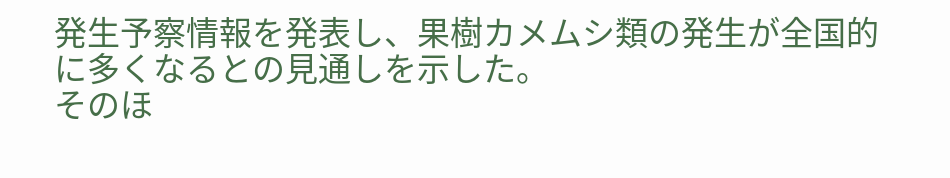発生予察情報を発表し、果樹カメムシ類の発生が全国的に多くなるとの見通しを示した。
そのほ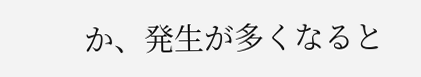か、発生が多くなると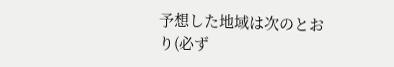予想した地域は次のとおり(必ず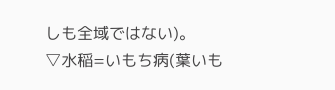しも全域ではない)。
▽水稲=いもち病(葉いも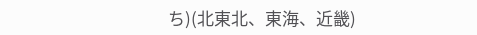ち)(北東北、東海、近畿)